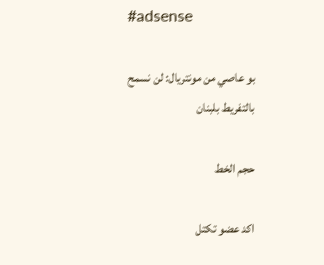#adsense

بو عاصي من مونتريال: لن نسمح بالتفريط بلبنان

حجم الخط

اكد عضو تكتل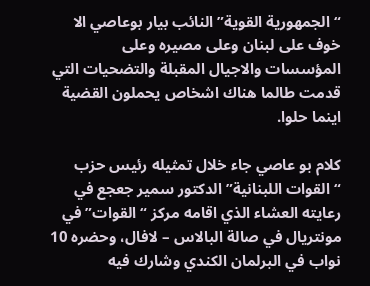“الجمهورية القوية” النائب بيار بوعاصي الا خوف على لبنان وعلى مصيره وعلى المؤسسات والاجيال المقبلة والتضحيات التي قدمت طالما هناك اشخاص يحملون القضية اينما حلوا.

كلام بو عاصي جاء خلال تمثيله رئيس حزب “القوات اللبنانية” الدكتور سمير جعجع في رعايته العشاء الذي اقامه مركز “القوات” في مونتريال في صالة البالاس – لافال، وحضره 10 نواب في البرلمان الكندي وشارك فيه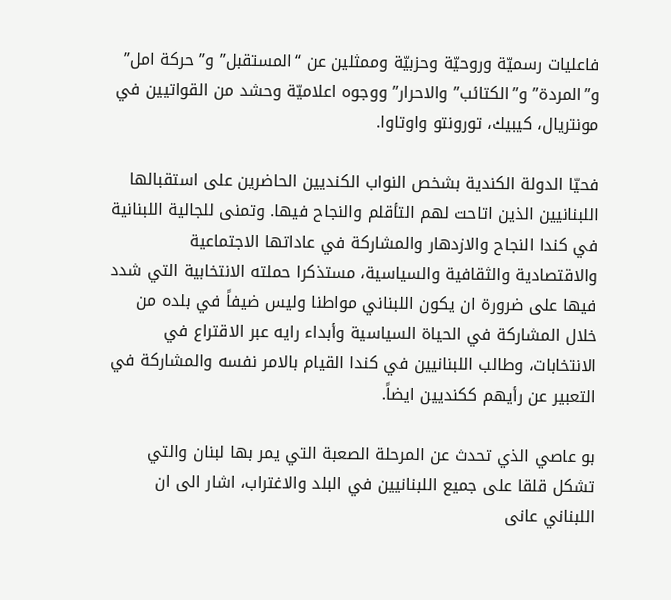فاعليات رسميّة وروحيّة وحزبيّة وممثلين عن “المستقبل” و”حركة امل” و”المردة” و”الكتائب” والاحرار” ووجوه اعلاميّة وحشد من القواتيين في مونتريال، كيبيك، تورونتو واوتاوا.

فحيّا الدولة الكندية بشخص النواب الكنديين الحاضرين على استقبالها اللبنانيين الذين اتاحت لهم التأقلم والنجاح فيها. وتمنى للجالية اللبنانية في كندا النجاح والازدهار والمشاركة في عاداتها الاجتماعية والاقتصادية والثقافية والسياسية، مستذكرا حملته الانتخابية التي شدد فيها على ضرورة ان يكون اللبناني مواطنا وليس ضيفاً في بلده من خلال المشاركة في الحياة السياسية وأبداء رايه عبر الاقتراع في الانتخابات، وطالب اللبنانيين في كندا القيام بالامر نفسه والمشاركة في التعبير عن رأيهم ككنديين ايضاً.

بو عاصي الذي تحدث عن المرحلة الصعبة التي يمر بها لبنان والتي تشكل قلقا على جميع اللبنانيين في البلد والاغتراب، اشار الى ان اللبناني عانى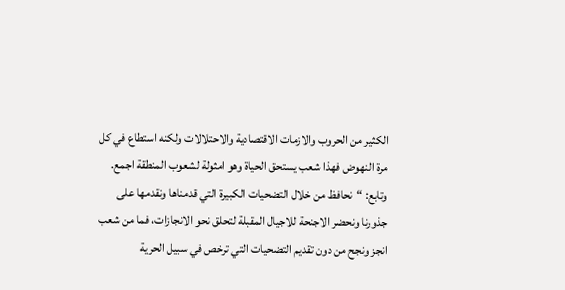الكثير من الحروب والازمات الاقتصادية والاحتلالات ولكنه استطاع في كل مرة النهوض فهذا شعب يستحق الحياة وهو امثولة لشعوب المنطقة اجمع. وتابع: “نحافظ من خلال التضحيات الكبيرة التي قدمناها ونقدمها على جذورنا ونحضر الاجنحة للاجيال المقبلة لتحلق نحو الانجازات، فما من شعب انجز ونجح من دون تقديم التضحيات التي ترخص في سبيل الحرية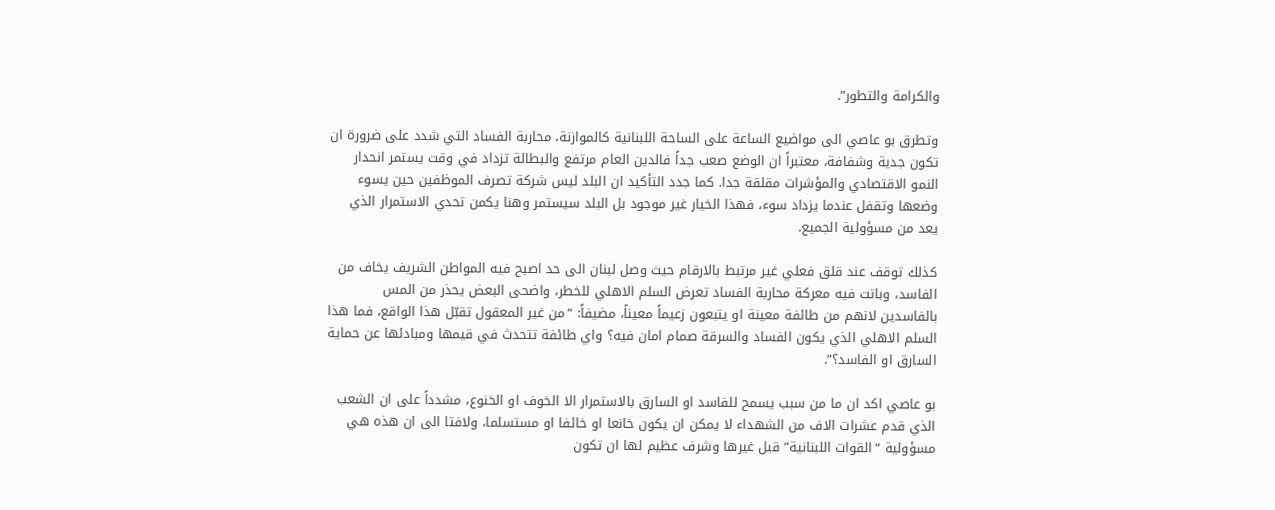والكرامة والتطور”.

وتطرق بو عاصي الى مواضيع الساعة على الساحة اللبنانية كالموازنة، محاربة الفساد التي شدد على ضرورة ان تكون جدية وشفافة، معتبراً ان الوضع صعب جداً فالدين العام مرتفع والبطالة تزداد في وقت يستمر انحدار النمو الاقتصادي والمؤشرات مقلقة جدا. كما جدد التأكيد ان البلد ليس شركة تصرف الموظفين حين يسوء وضعها وتقفل عندما يزداد سوء، فهذا الخيار غير موجود بل البلد سيستمر وهنا يكمن تحدي الاستمرار الذي يعد من مسؤولية الجميع.

كذلك توقف عند قلق فعلي غير مرتبط بالارقام حيث وصل لبنان الى حد اصبح فيه المواطن الشريف يخاف من الفاسد، وباتت فيه معركة محاربة الفساد تعرض السلم الاهلي للخطر، واضحى البعض يحذر من المس بالفاسدين لانهم من طائفة معينة او يتبعون زعيماً معيناً، مضيفاً: “من غير المعقول تقبّل هذا الواقع، فما هذا السلم الاهلي الذي يكون الفساد والسرقة صمام امان فيه؟ واي طائفة تتحدث في قيمها ومبادئها عن حماية السارق او الفاسد؟”.

بو عاصي اكد ان ما من سبب يسمح للفاسد او السارق بالاستمرار الا الخوف او الخنوع، مشدداً على ان الشعب الذي قدم عشرات الاف من الشهداء لا يمكن ان يكون خانعا او خائفا او مستسلما، ولافتا الى ان هذه هي مسؤولية “القوات اللبنانية” قبل غيرها وشرف عظيم لها ان تكون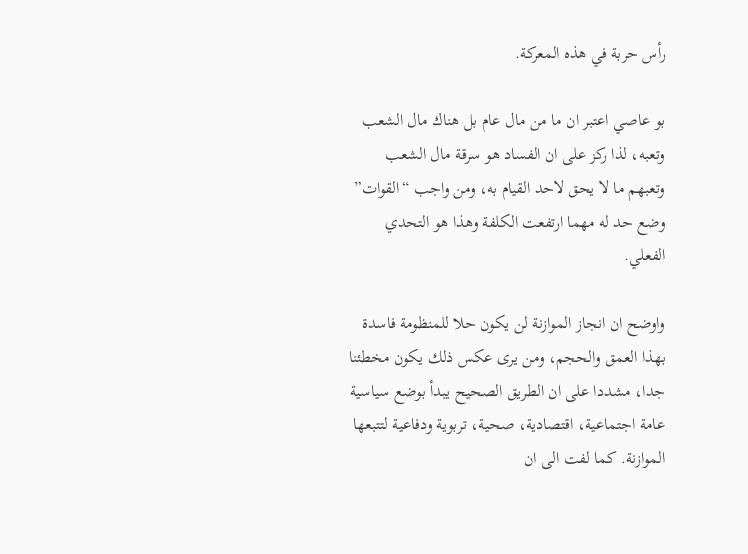رأس حربة في هذه المعركة.

بو عاصي اعتبر ان ما من مال عام بل هناك مال الشعب وتعبه، لذا ركز على ان الفساد هو سرقة مال الشعب وتعبهم ما لا يحق لاحد القيام به، ومن واجب “القوات” وضع حد له مهما ارتفعت الكلفة وهذا هو التحدي الفعلي.

واوضح ان انجاز الموازنة لن يكون حلا للمنظومة فاسدة بهذا العمق والحجم، ومن يرى عكس ذلك يكون مخطئنا جدا، مشددا على ان الطريق الصحيح يبدأ بوضع سياسية عامة اجتماعية، اقتصادية، صحية، تربوية ودفاعية لتتبعها الموازنة. كما لفت الى ان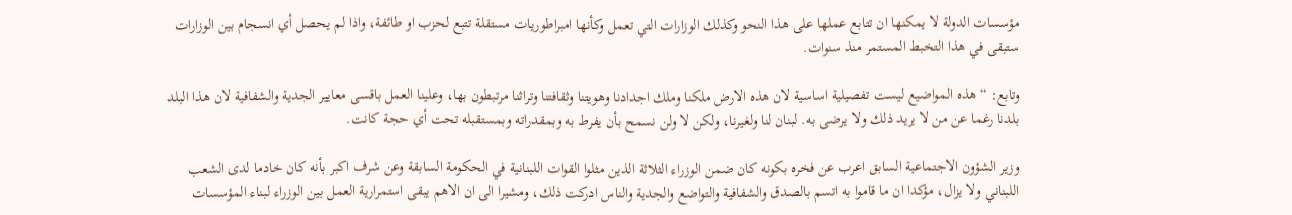مؤسسات الدولة لا يمكنها ان تتابع عملها على هذا النحو وكذلك الوزارات التي تعمل وكأنها امبراطوريات مستقلة تتبع لحزب او طائفة، واذا لم يحصل أي انسجام بين الوزارات ستبقى في هذا التخبط المستمر منذ سنوات.

وتابع: “هذه المواضيع ليست تفصيلية اساسية لان هذه الارض ملكنا وملك اجدادنا وهويتنا وثقافتنا وتراثنا مرتبطون بها، وعلينا العمل باقسى معايير الجدية والشفافية لان هذا البلد بلدنا رغما عن من لا يريد ذلك ولا يرضى به. لبنان لنا ولغيرنا، ولكن لا ولن نسمح بأن يفرط به وبمقدراته وبمستقبله تحت أي حجة كانت.

وزير الشؤون الاجتماعية السابق اعرب عن فخره بكونه كان ضمن الوزراء الثلاثة الذين مثلوا القوات اللبنانية في الحكومة السابقة وعن شرف اكبر بأنه كان خادما لدى الشعب اللبناني ولا يزال، مؤكدا ان ما قاموا به اتسم بالصدق والشفافية والتواضع والجدية والناس ادركت ذلك، ومشيرا الى ان الاهم يبقى استمرارية العمل بين الوزراء لبناء المؤسسات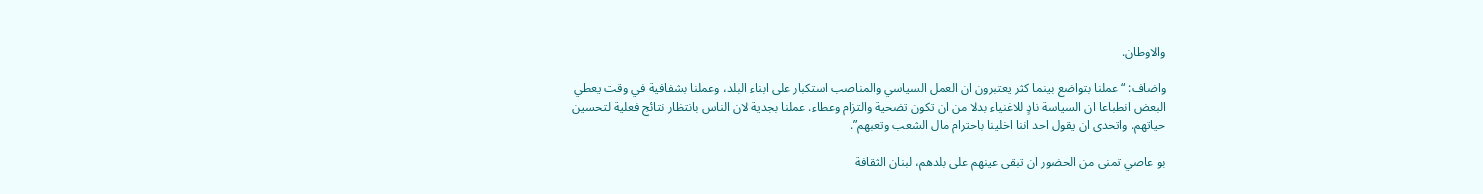والاوطان.

واضاف: “عملنا بتواضع بينما كثر يعتبرون ان العمل السياسي والمناصب استكبار على ابناء البلد، وعملنا بشفافية في وقت يعطي البعض انطباعا ان السياسة نادٍ للاغنياء بدلا من ان تكون تضحية والتزام وعطاء. عملنا بجدية لان الناس بانتظار نتائج فعلية لتحسين حياتهم. واتحدى ان يقول احد اننا اخلينا باحترام مال الشعب وتعبهم”.

بو عاصي تمنى من الحضور ان تبقى عينهم على بلدهم، لبنان الثقافة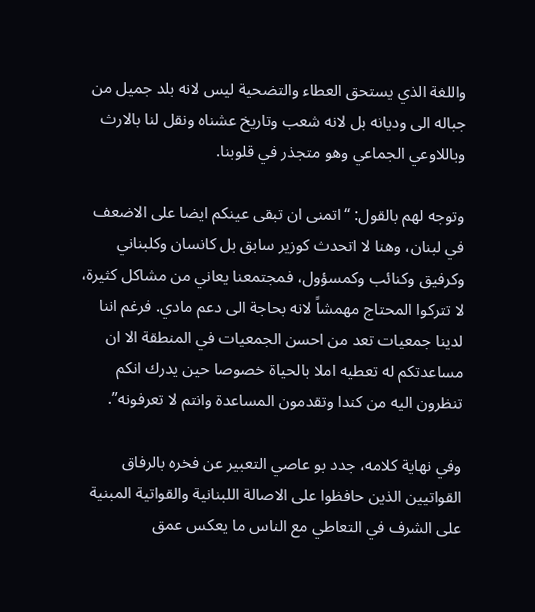واللغة الذي يستحق العطاء والتضحية ليس لانه بلد جميل من جباله الى وديانه بل لانه شعب وتاريخ عشناه ونقل لنا بالارث وباللاوعي الجماعي وهو متجذر في قلوبنا.

وتوجه لهم بالقول: “اتمنى ان تبقى عينكم ايضا على الاضعف في لبنان، وهنا لا اتحدث كوزير سابق بل كانسان وكلبناني وكرفيق وكنائب وكمسؤول، فمجتمعنا يعاني من مشاكل كثيرة، لا تتركوا المحتاج مهمشاً لانه بحاجة الى دعم مادي. فرغم اننا لدينا جمعيات تعد من احسن الجمعيات في المنطقة الا ان مساعدتكم له تعطيه املا بالحياة خصوصا حين يدرك انكم تنظرون اليه من كندا وتقدمون المساعدة وانتم لا تعرفونه”.

وفي نهاية كلامه، جدد بو عاصي التعبير عن فخره بالرفاق القواتيين الذين حافظوا على الاصالة اللبنانية والقواتية المبنية على الشرف في التعاطي مع الناس ما يعكس عمق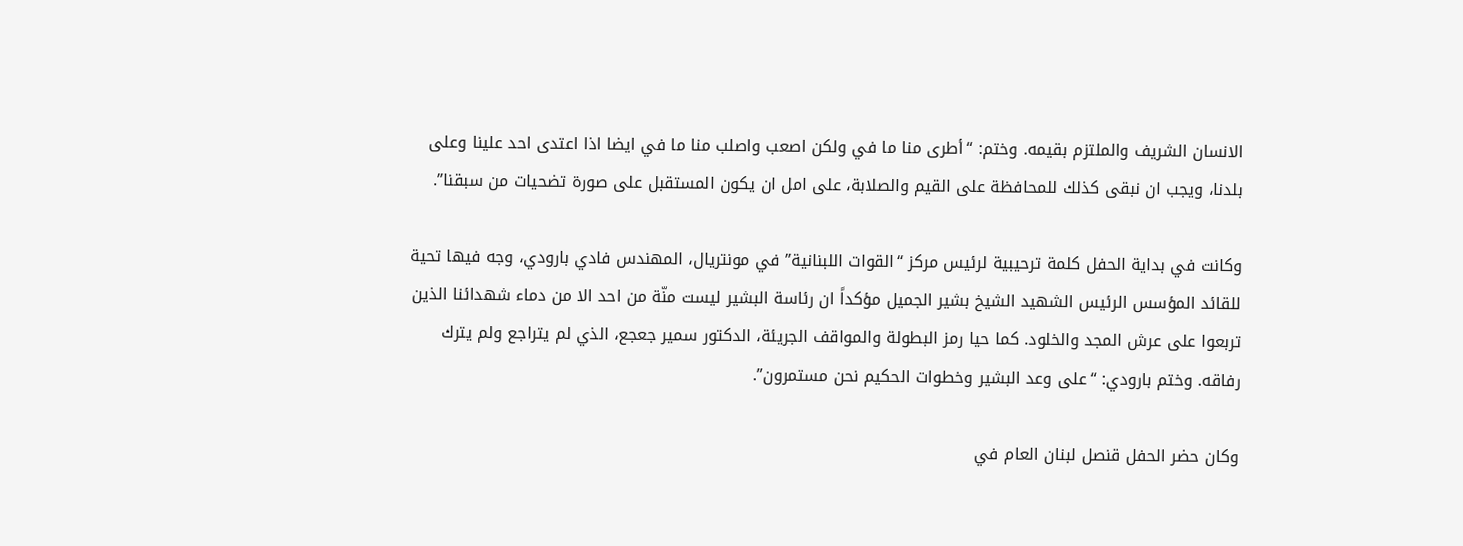الانسان الشريف والملتزم بقيمه. وختم: “أطرى منا ما في ولكن اصعب واصلب منا ما في ايضا اذا اعتدى احد علينا وعلى بلدنا، ويجب ان نبقى كذلك للمحافظة على القيم والصلابة، على امل ان يكون المستقبل على صورة تضحيات من سبقنا”.

وكانت في بداية الحفل كلمة ترحيبية لرئيس مركز “القوات اللبنانية” في مونتريال، المهندس فادي بارودي، وجه فيها تحية للقائد المؤسس الرئيس الشهيد الشيخ بشير الجميل مؤكداً ان رئاسة البشير ليست منّة من احد الا من دماء شهدائنا الذين تربعوا على عرش المجد والخلود. كما حيا رمز البطولة والمواقف الجريئة، الدكتور سمير جعجع، الذي لم يتراجع ولم يترك رفاقه. وختم بارودي: “على وعد البشير وخطوات الحكيم نحن مستمرون”.

وكان حضر الحفل قنصل لبنان العام في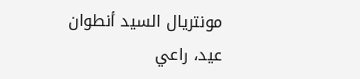مونتريال السيد أنطوان عيد، راعي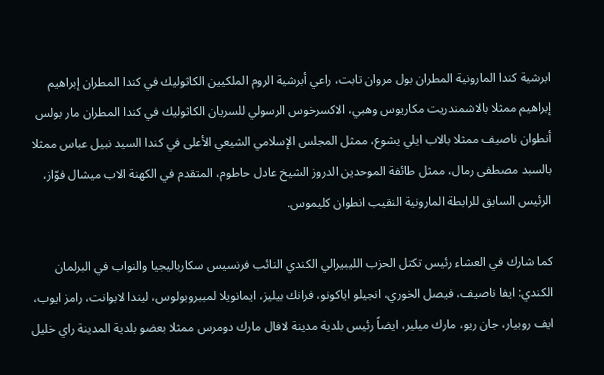ابرشية كندا المارونية المطران بول مروان تابت، راعي أبرشية الروم الملكيين الكاثوليك في كندا المطران إبراهيم إبراهيم ممثلا بالاشمندريت مكاريوس وهبي، الاكسرخوس الرسولي للسريان الكاثوليك في كندا المطران مار بولس أنطوان ناصيف ممثلا بالاب ايلي يشوع، ممثل المجلس الإسلامي الشيعي الأعلى في كندا السيد نبيل عباس ممثلا بالسبد مصطفى رمال، ممثل طائفة الموحدين الدروز الشيخ عادل حاطوم، المتقدم في الكهنة الاب ميشال فوّاز، الرئيس السابق للرابطة المارونية النقيب انطوان كليموس.

كما شارك في العشاء رئيس تكتل الحزب الليبيرالي الكندي النائب فرنسيس سكارباليجيا والنواب في البرلمان الكندي: ايفا ناصيف، فيصل الخوري، انجيلو اياكونو، فرانك بيليز، ايمانويلا لمببروبولوس، ليندا لابوانت، رامز ايوب، ايف روبيار، جان ريو، مارك ميلير، ايضاً رئيس بلدية مدينة لافال مارك دومرس ممثلا بعضو بلدية المدينة راي خليل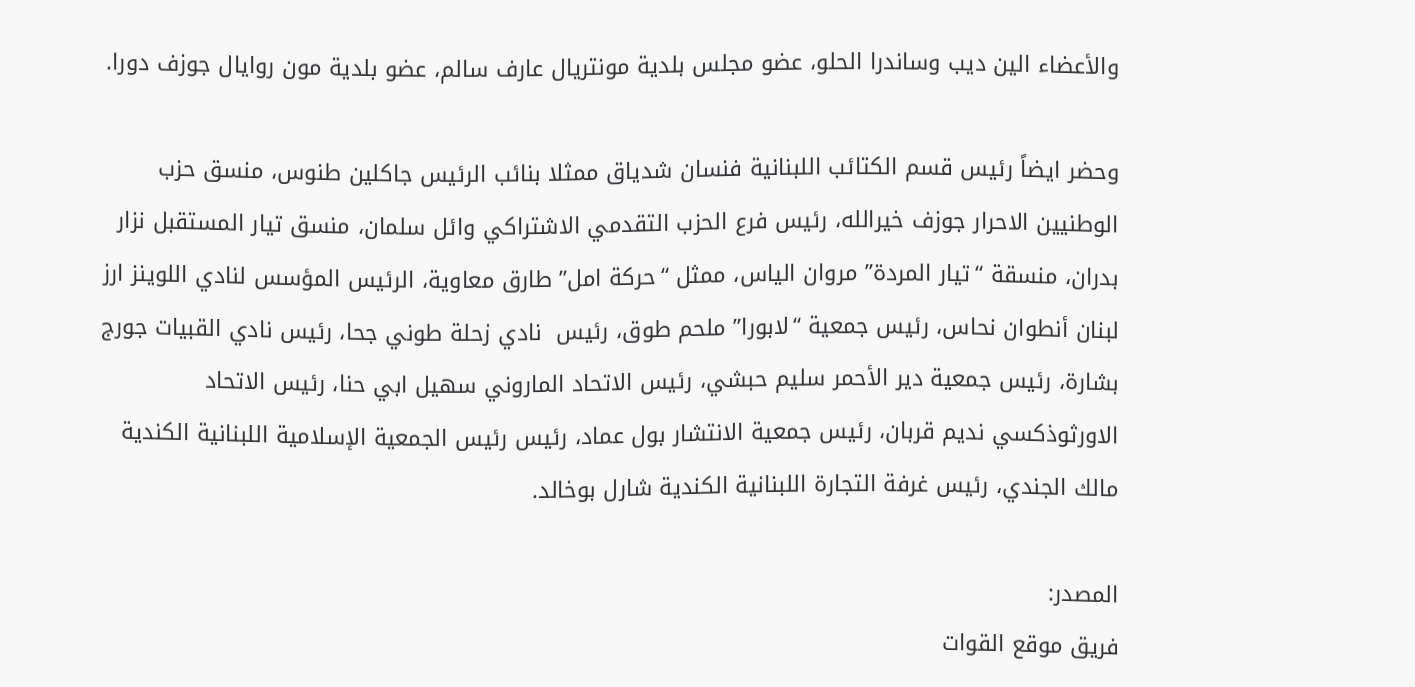والأعضاء الين ديب وساندرا الحلو، عضو مجلس بلدية مونتريال عارف سالم، عضو بلدية مون روايال جوزف دورا.

وحضر ايضاً رئيس قسم الكتائب اللبنانية فنسان شدياق ممثلا بنائب الرئيس جاكلين طنوس، منسق حزب الوطنيين الاحرار جوزف خيرالله، رئيس فرع الحزب التقدمي الاشتراكي وائل سلمان، منسق تيار المستقبل نزار بدران، منسقة “تيار المردة” مروان الياس، ممثل “حركة امل” طارق معاوية، الرئيس المؤسس لنادي اللوينز ارز لبنان أنطوان نحاس، رئيس جمعية “لابورا” ملحم طوق، رئيس  نادي زحلة طوني جحا، رئيس نادي القبيات جورج بشارة، رئيس جمعية دير الأحمر سليم حبشي، رئيس الاتحاد الماروني سهيل ابي حنا، رئيس الاتحاد الاورثوذكسي نديم قربان، رئيس جمعية الانتشار بول عماد، رئيس رئيس الجمعية الإسلامية اللبنانية الكندية مالك الجندي، رئيس غرفة التجارة اللبنانية الكندية شارل بوخالد.

المصدر:
فريق موقع القوات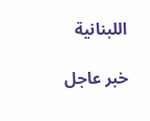اللبنانية

خبر عاجل